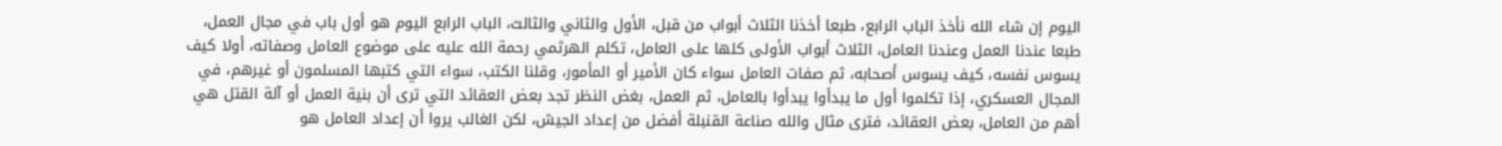اليوم إن شاء الله نأخذ الباب الرابع، طبعا أخذنا الثلاث أبواب من قبل، الأول والثاني والثالث، الباب الرابع اليوم هو أول باب في مجال العمل، طبعا عندنا العمل وعندنا العامل، الثلاث أبواب الأولى كلها على العامل، تكلم الهرثمي رحمة الله عليه على موضوع العامل وصفاته، أولا كيف يسوس نفسه، كيف يسوس أصحابه، ثم صفات العامل سواء كان الأمير أو المأمور، وقلنا الكتب، سواء التي كتبها المسلمون أو غيرهم، في المجال العسكري، إذا تكلموا أول ما يبدأوا يبدأوا بالعامل، ثم العمل، بغض النظر تجد بعض العقائد التي ترى أن بنية العمل أو آلة القتل هي أهم من العامل، بعض العقائد، فترى مثال والله صناعة القنبلة أفضل من إعداد الجيش، لكن الغالب يروا أن إعداد العامل هو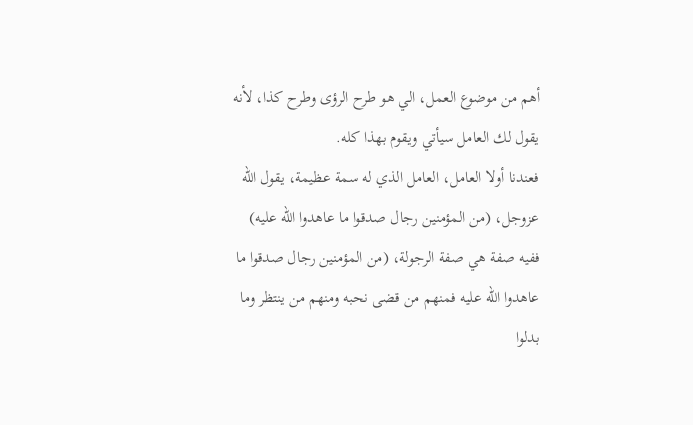أهم من موضوع العمل، الي هو طرح الرؤى وطرح كذا، لأنه يقول لك العامل سيأتي ويقوم بهذا كله.
فعندنا أولا العامل، العامل الذي له سمة عظيمة، يقول الله عزوجل، (من المؤمنين رجال صدقوا ما عاهدوا الله عليه) ففيه صفة هي صفة الرجولة، (من المؤمنين رجال صدقوا ما عاهدوا الله عليه فمنهم من قضى نحبه ومنهم من ينتظر وما بدلوا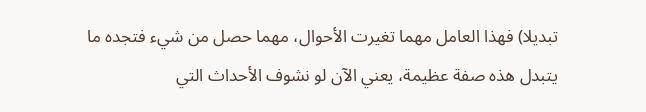تبديلا) فهذا العامل مهما تغيرت الأحوال، مهما حصل من شيء فتجده ما يتبدل هذه صفة عظيمة، يعني الآن لو نشوف الأحداث التي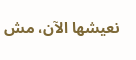نعيشها الآن، مش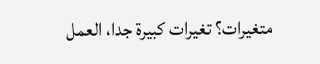متغيرات؟ تغيرات كبيرة جدا، العمل